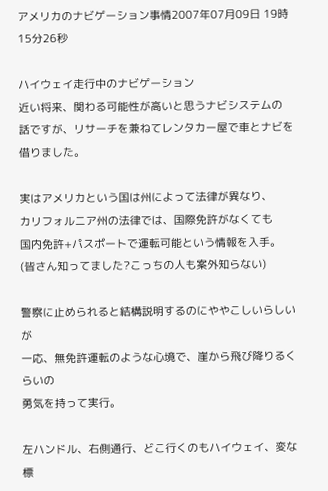アメリカのナビゲーション事情2007年07月09日 19時15分26秒

ハイウェイ走行中のナビゲーション
近い将来、関わる可能性が高いと思うナビシステムの
話ですが、リサーチを兼ねてレンタカー屋で車とナビを
借りました。

実はアメリカという国は州によって法律が異なり、
カリフォルニア州の法律では、国際免許がなくても
国内免許+パスポートで運転可能という情報を入手。
(皆さん知ってました?こっちの人も案外知らない)

警察に止められると結構説明するのにややこしいらしいが
一応、無免許運転のような心境で、崖から飛び降りるくらいの
勇気を持って実行。

左ハンドル、右側通行、どこ行くのもハイウェイ、変な標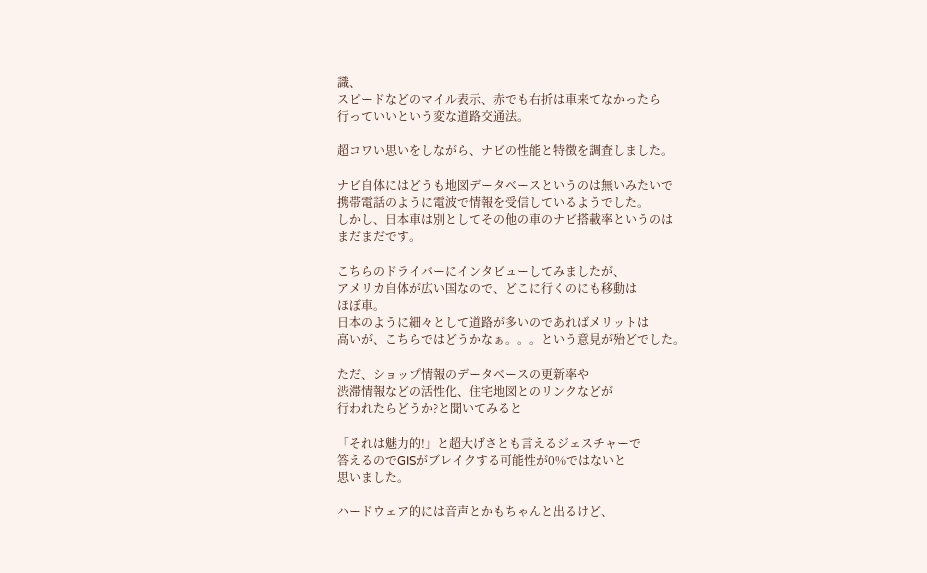識、
スピードなどのマイル表示、赤でも右折は車来てなかったら
行っていいという変な道路交通法。

超コワい思いをしながら、ナビの性能と特徴を調査しました。

ナビ自体にはどうも地図データベースというのは無いみたいで
携帯電話のように電波で情報を受信しているようでした。
しかし、日本車は別としてその他の車のナビ搭載率というのは
まだまだです。

こちらのドライバーにインタビューしてみましたが、
アメリカ自体が広い国なので、どこに行くのにも移動は
ほぼ車。
日本のように細々として道路が多いのであればメリットは
高いが、こちらではどうかなぁ。。。という意見が殆どでした。

ただ、ショップ情報のデータベースの更新率や
渋滞情報などの活性化、住宅地図とのリンクなどが
行われたらどうか?と聞いてみると

「それは魅力的!」と超大げさとも言えるジェスチャーで
答えるのでGISがブレイクする可能性が0%ではないと
思いました。

ハードウェア的には音声とかもちゃんと出るけど、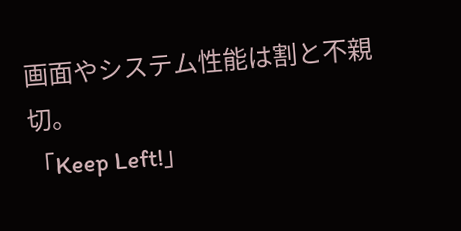画面やシステム性能は割と不親切。
「Keep Left!」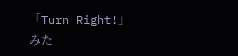「Turn Right!」みた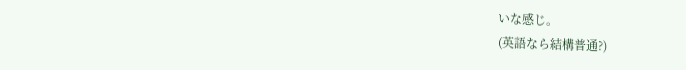いな感じ。
(英語なら結構普通?)